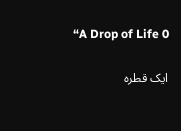“A Drop of Life 0

ایک قطرہ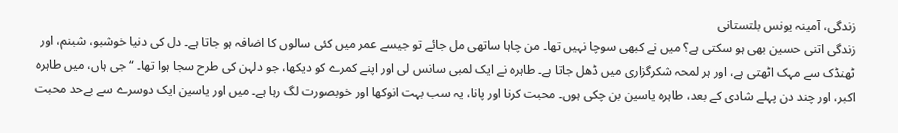زندگی، آمینہ یونس بلتستانی
زندگی اتنی حسین بھی ہو سکتی ہے؟ میں نے کبھی سوچا نہیں تھا۔ من چاہا ساتھی مل جائے تو جیسے عمر میں کئی سالوں کا اضافہ ہو جاتا ہے۔ دل کی دنیا خوشبو، شبنم، اور ٹھنڈک سے مہک اٹھتی ہے، اور ہر لمحہ شکرگزاری میں ڈھل جاتا ہے۔ طاہرہ نے ایک لمبی سانس لی اور اپنے کمرے کو دیکھا، جو دلہن کی طرح سجا ہوا تھا۔ “جی ہاں، میں طاہرہ اکبر، اور چند دن پہلے شادی کے بعد، طاہرہ یاسین بن چکی ہوں۔ محبت کرنا اور پانا، یہ سب بہت انوکھا اور خوبصورت لگ رہا ہے۔ میں اور یاسین ایک دوسرے سے بےحد محبت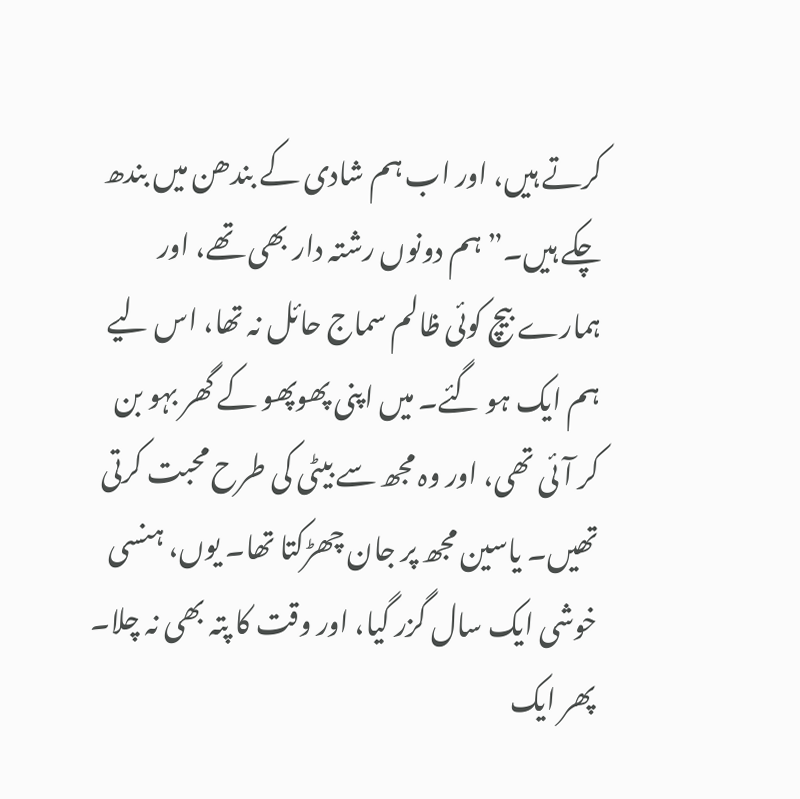کرتے ہیں، اور اب ہم شادی کے بندھن میں بندھ چکے ہیں۔” ہم دونوں رشتہ دار بھی تھے، اور ہمارے بیچ کوئی ظالم سماج حائل نہ تھا، اس لیے ہم ایک ہو گئے۔ میں اپنی پھوپھو کے گھر بہو بن کر آئی تھی، اور وہ مجھ سے بیٹی کی طرح محبت کرتی تھیں۔ یاسین مجھ پر جان چھڑکتا تھا۔ یوں، ہنسی خوشی ایک سال گزر گیا، اور وقت کا پتہ بھی نہ چلا۔ پھر ایک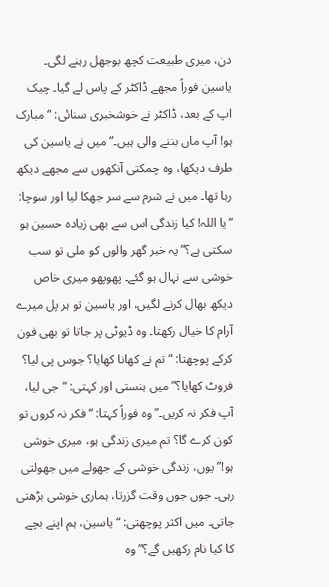دن، میری طبیعت کچھ بوجھل رہنے لگی۔ یاسین فوراً مجھے ڈاکٹر کے پاس لے گیا۔ چیک اپ کے بعد، ڈاکٹر نے خوشخبری سنائی: “مبارک ہو! آپ ماں بننے والی ہیں۔” میں نے یاسین کی طرف دیکھا، وہ چمکتی آنکھوں سے مجھے دیکھ رہا تھا۔ میں نے شرم سے سر جھکا لیا اور سوچا: “یا اللہ! کیا زندگی اس سے بھی زیادہ حسین ہو سکتی ہے؟” یہ خبر گھر والوں کو ملی تو سب خوشی سے نہال ہو گئے۔ پھوپھو میری خاص دیکھ بھال کرنے لگیں، اور یاسین تو ہر پل میرے آرام کا خیال رکھتا۔ وہ ڈیوٹی پر جاتا تو بھی فون کرکے پوچھتا: “تم نے کھانا کھایا؟ جوس پی لیا؟ فروٹ کھایا؟” میں ہنستی اور کہتی: “جی لیا، آپ فکر نہ کریں۔” وہ فوراً کہتا: “فکر نہ کروں تو کون کرے گا؟ تم میری زندگی ہو، میری خوشی ہو!” یوں، زندگی خوشی کے جھولے میں جھولتی رہی۔ جوں جوں وقت گزرتا، ہماری خوشی بڑھتی جاتی۔ میں اکثر پوچھتی: “یاسین، ہم اپنے بچے کا کیا نام رکھیں گے؟” وہ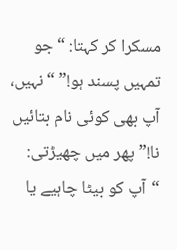مسکرا کر کہتا: “جو تمہیں پسند ہو!” “نہیں، آپ بھی کوئی نام بتائیں نا!” پھر میں چھیڑتی: “آپ کو بیٹا چاہیے یا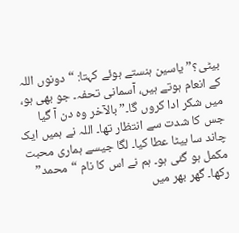بیٹی؟” یاسین ہنستے ہوئے کہتا: “دونوں اللہ کے انعام ہوتے ہیں، آسمانی تحفہ۔ جو بھی ہو، میں شکر ادا کروں گا۔” بالآخر وہ دن آ گیا جس کا شدت سے انتظار تھا۔ اللہ نے ہمیں ایک چاند سا بیٹا عطا کیا۔ لگا جیسے ہماری محبت مکمل ہو گئی ہو۔ ہم نے اس کا نام “محمد” رکھا۔ گھر بھر میں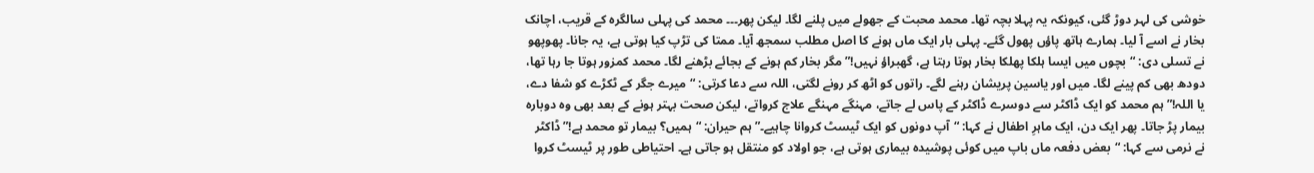خوشی کی لہر دوڑ گئی، کیونکہ یہ پہلا بچہ تھا۔ محمد محبت کے جھولے میں پلنے لگا۔ لیکن پھر۔۔۔ محمد کی پہلی سالگرہ کے قریب، اچانک بخار نے اسے آ لیا۔ ہمارے ہاتھ پاؤں پھول گئے۔ پہلی بار ایک ماں ہونے کا اصل مطلب سمجھ آیا۔ ممتا کی تڑپ کیا ہوتی ہے، یہ جانا۔ پھوپھو نے تسلی دی: “بچوں میں ایسا ہلکا پھلکا بخار ہوتا رہتا ہے، گھبراؤ نہیں!” مگر بخار کم ہونے کے بجائے بڑھنے لگا۔ محمد کمزور ہوتا جا رہا تھا، دودھ بھی کم پینے لگا۔ میں اور یاسین پریشان رہنے لگے۔ راتوں کو اٹھ کر رونے لگتی، اللہ سے دعا کرتی: “میرے جگر کے ٹکڑے کو شفا دے، یا اللہ!” ہم محمد کو ایک ڈاکٹر سے دوسرے ڈاکٹر کے پاس لے جاتے، مہنگے مہنگے علاج کرواتے، لیکن صحت بہتر ہونے کے بعد بھی وہ دوبارہ بیمار پڑ جاتا۔ پھر ایک دن، ایک ماہرِ اطفال نے کہا: “آپ دونوں کو ایک ٹیسٹ کروانا چاہیے۔” ہم حیران: “ہمیں؟ بیمار تو محمد ہے!” ڈاکٹر نے نرمی سے کہا: “بعض دفعہ ماں باپ میں کوئی پوشیدہ بیماری ہوتی ہے، جو اولاد کو منتقل ہو جاتی ہے۔ احتیاطی طور پر ٹیسٹ کروا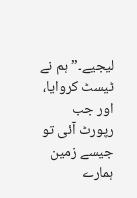لیجیے۔” ہم نے ٹیسٹ کروایا، اور جب رپورٹ آئی تو جیسے زمین ہمارے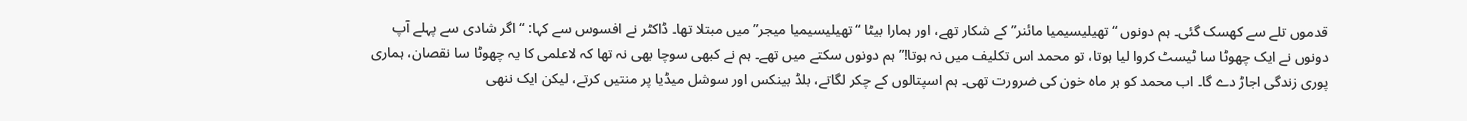قدموں تلے سے کھسک گئی۔ ہم دونوں “تھیلیسیمیا مائنر” کے شکار تھے، اور ہمارا بیٹا “تھیلیسیمیا میجر” میں مبتلا تھا۔ ڈاکٹر نے افسوس سے کہا: “اگر شادی سے پہلے آپ دونوں نے ایک چھوٹا سا ٹیسٹ کروا لیا ہوتا، تو محمد اس تکلیف میں نہ ہوتا!” ہم دونوں سکتے میں تھے۔ ہم نے کبھی سوچا بھی نہ تھا کہ لاعلمی کا یہ چھوٹا سا نقصان، ہماری پوری زندگی اجاڑ دے گا۔ اب محمد کو ہر ماہ خون کی ضرورت تھی۔ ہم اسپتالوں کے چکر لگاتے، بلڈ بینکس اور سوشل میڈیا پر منتیں کرتے، لیکن ایک ننھی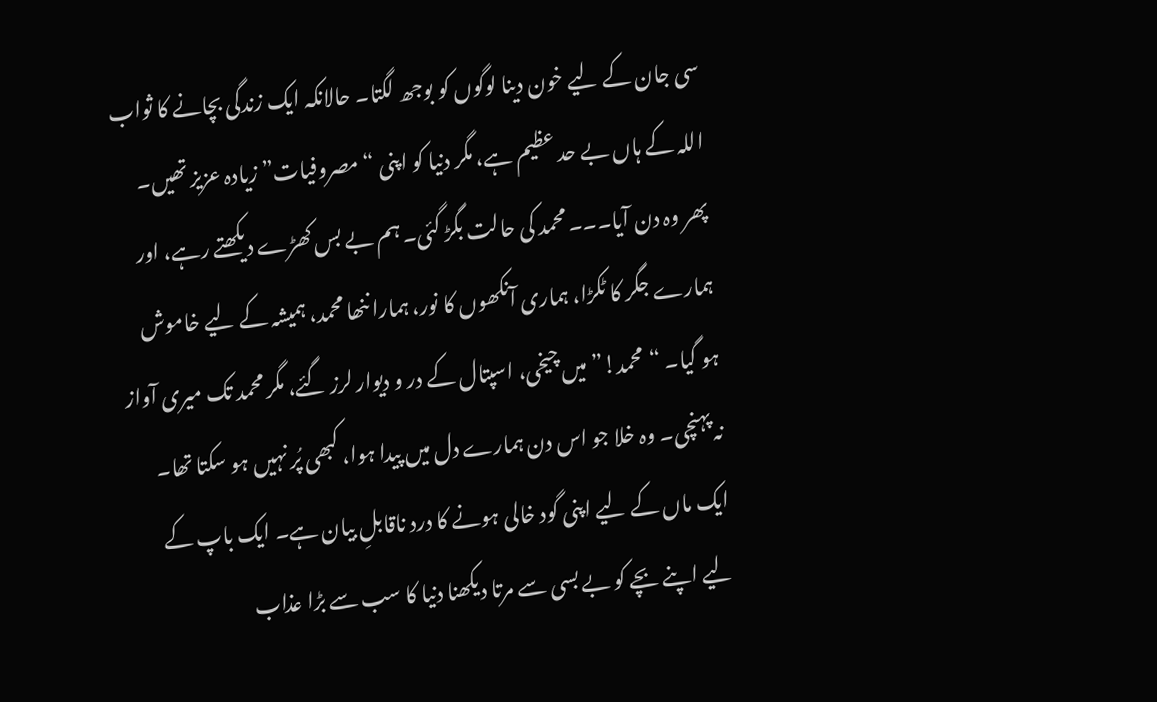سی جان کے لیے خون دینا لوگوں کو بوجھ لگتا۔ حالانکہ ایک زندگی بچانے کا ثواب اللہ کے ہاں بے حد عظیم ہے، مگر دنیا کو اپنی “مصروفیات” زیادہ عزیز تھیں۔ پھر وہ دن آیا۔۔۔ محمد کی حالت بگڑ گئی۔ ہم بے بس کھڑے دیکھتے رہے، اور ہمارے جگر کا ٹکڑا، ہماری آنکھوں کا نور، ہمارا ننھا محمد، ہمیشہ کے لیے خاموش ہو گیا۔ “محمد!” میں چیخی، اسپتال کے در و دیوار لرز گئے، مگر محمد تک میری آواز نہ پہنچی۔ وہ خلا جو اس دن ہمارے دل میں پیدا ہوا، کبھی پُر نہیں ہو سکتا تھا۔ ایک ماں کے لیے اپنی گود خالی ہونے کا درد ناقابلِ بیان ہے۔ ایک باپ کے لیے اپنے بچے کو بے بسی سے مرتا دیکھنا دنیا کا سب سے بڑا عذاب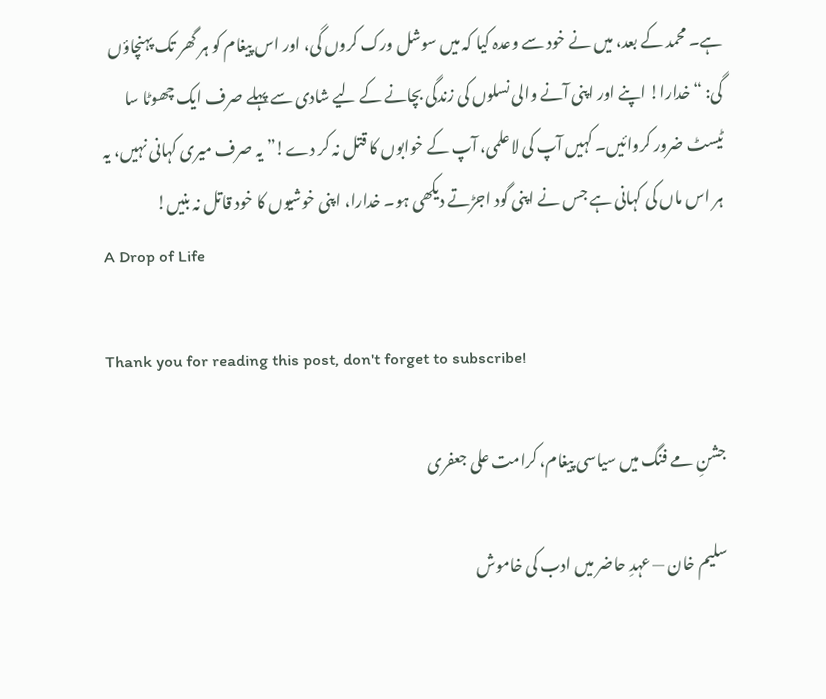ہے۔ محمد کے بعد، میں نے خود سے وعدہ کیا کہ میں سوشل ورک کروں گی، اور اس پیغام کو ہر گھر تک پہنچاؤں گی: “خدارا! اپنے اور اپنی آنے والی نسلوں کی زندگی بچانے کے لیے شادی سے پہلے صرف ایک چھوٹا سا ٹیسٹ ضرور کروائیں۔ کہیں آپ کی لاعلمی، آپ کے خوابوں کا قتل نہ کر دے!” یہ صرف میری کہانی نہیں، یہ ہر اس ماں کی کہانی ہے جس نے اپنی گود اجڑتے دیکھی ہو۔ خدارا، اپنی خوشیوں کا خود قاتل نہ بنیں!
A Drop of Life

Thank you for reading this post, don't forget to subscribe!

جشنِ مے فنگ میں سیاسی پیغام، کرامت علی جعفری

سلیم خان — عہدِ حاضر میں ادب کی خاموش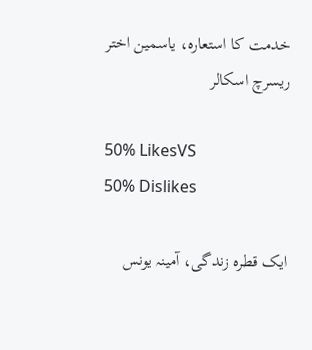خدمت کا استعارہ، یاسمین اختر ریسرچ اسکالر

50% LikesVS
50% Dislikes

ایک قطرہ زندگی، آمینہ یونس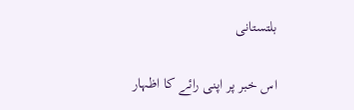بلتستانی

اس خبر پر اپنی رائے کا اظہار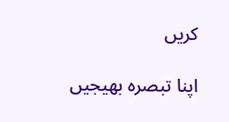کریں

اپنا تبصرہ بھیجیں